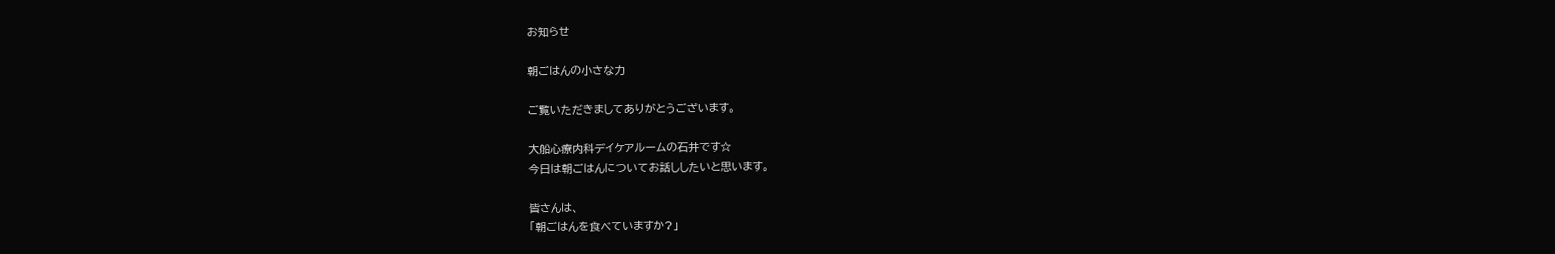お知らせ

朝ごはんの小さな力

ご覧いただきましてありがとうございます。

大船心療内科デイケアルームの石井です☆
今日は朝ごはんについてお話ししたいと思います。

皆さんは、
「朝ごはんを食べていますか?」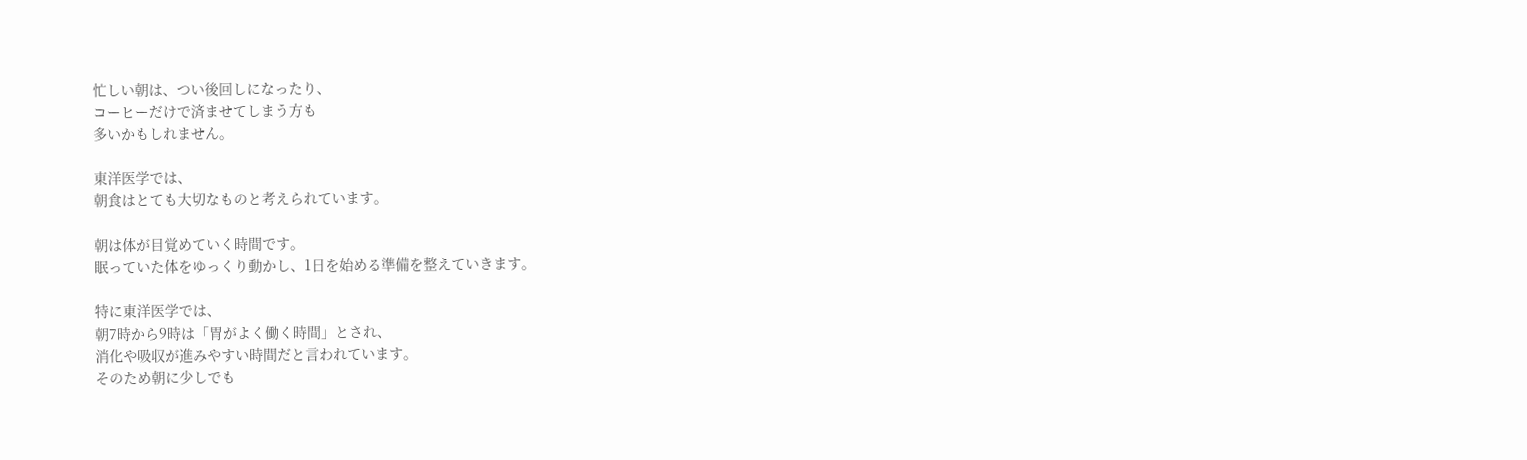忙しい朝は、つい後回しになったり、
コーヒーだけで済ませてしまう方も
多いかもしれません。

東洋医学では、
朝食はとても大切なものと考えられています。

朝は体が目覚めていく時間です。
眠っていた体をゆっくり動かし、1日を始める準備を整えていきます。

特に東洋医学では、
朝7時から9時は「胃がよく働く時間」とされ、
消化や吸収が進みやすい時間だと言われています。
そのため朝に少しでも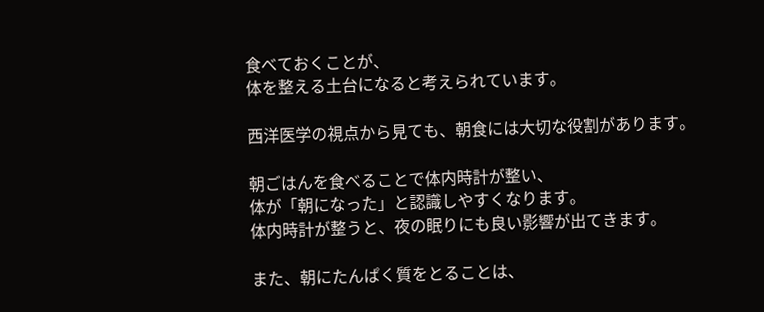食べておくことが、
体を整える土台になると考えられています。

西洋医学の視点から見ても、朝食には大切な役割があります。

朝ごはんを食べることで体内時計が整い、
体が「朝になった」と認識しやすくなります。
体内時計が整うと、夜の眠りにも良い影響が出てきます。

また、朝にたんぱく質をとることは、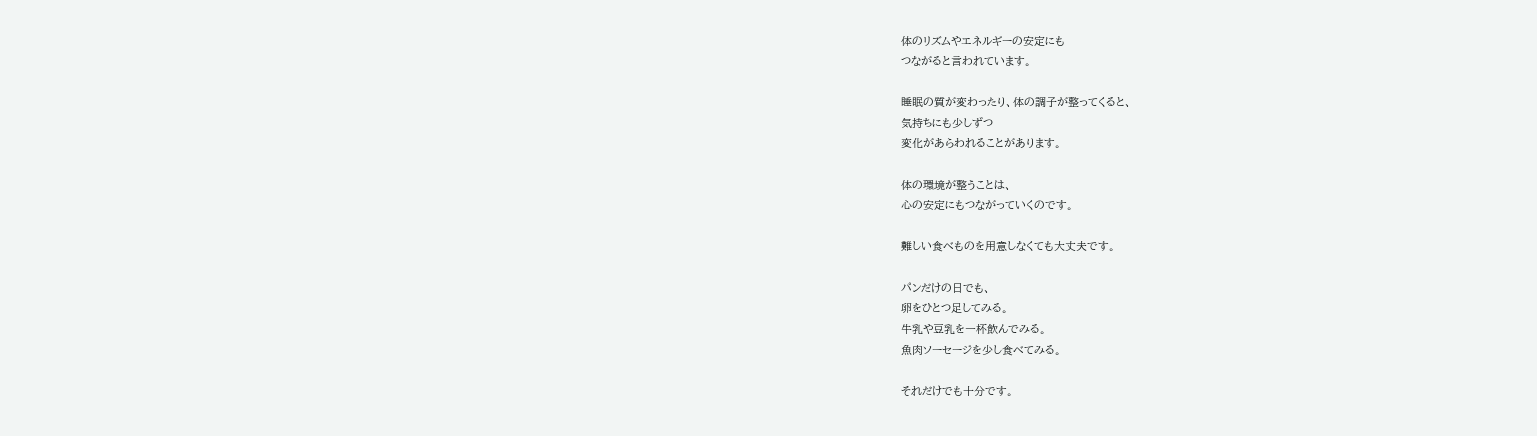体のリズムやエネルギーの安定にも
つながると言われています。

睡眠の質が変わったり、体の調子が整ってくると、
気持ちにも少しずつ
変化があらわれることがあります。

体の環境が整うことは、
心の安定にもつながっていくのです。

難しい食べものを用意しなくても大丈夫です。

パンだけの日でも、
卵をひとつ足してみる。
牛乳や豆乳を一杯飲んでみる。
魚肉ソーセージを少し食べてみる。

それだけでも十分です。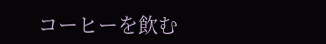コーヒーを飲む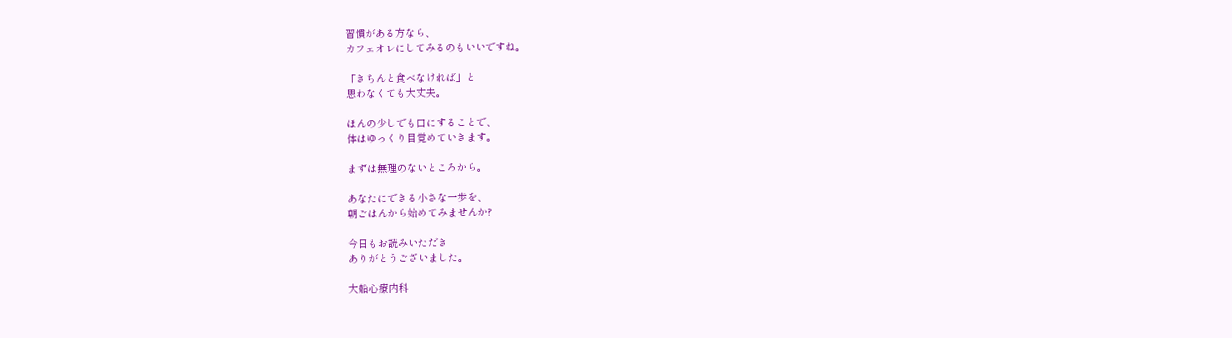習慣がある方なら、
カフェオレにしてみるのもいいですね。

「きちんと食べなければ」と
思わなくても大丈夫。

ほんの少しでも口にすることで、
体はゆっくり目覚めていきます。

まずは無理のないところから。

あなたにできる小さな一歩を、
朝ごはんから始めてみませんか?

今日もお読みいただき
ありがとうございました。

大船心療内科